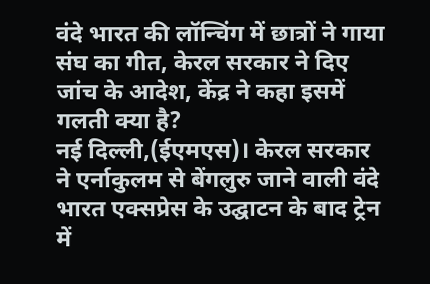वंदे भारत की लॉन्चिंग में छात्रों ने गाया संघ का गीत, केरल सरकार ने दिए जांच के आदेश, केंद्र ने कहा इसमें गलती क्या है?
नई दिल्ली,(ईएमएस)। केरल सरकार ने एर्नाकुलम से बेंगलुरु जाने वाली वंदे भारत एक्सप्रेस के उद्घाटन के बाद ट्रेन में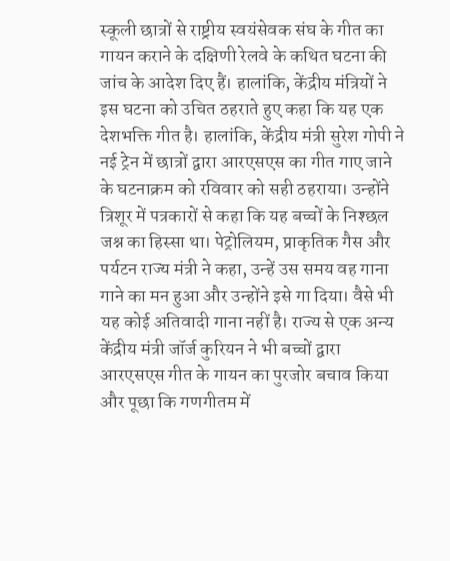स्कूली छात्रों से राष्ट्रीय स्वयंसेवक संघ के गीत का गायन कराने के दक्षिणी रेलवे के कथित घटना की जांच के आदेश दिए हैं। हालांकि, केंद्रीय मंत्रियों ने इस घटना को उचित ठहराते हुए कहा कि यह एक देशभक्ति गीत है। हालांकि, केंद्रीय मंत्री सुरेश गोपी ने नई ट्रेन में छात्रों द्वारा आरएसएस का गीत गाए जाने के घटनाक्रम को रविवार को सही ठहराया। उन्होंने त्रिशूर में पत्रकारों से कहा कि यह बच्चों के निश्छल जश्न का हिस्सा था। पेट्रोलियम, प्राकृतिक गैस और पर्यटन राज्य मंत्री ने कहा, उन्हें उस समय वह गाना गाने का मन हुआ और उन्होंने इसे गा दिया। वैसे भी यह कोई अतिवादी गाना नहीं है। राज्य से एक अन्य केंद्रीय मंत्री जॉर्ज कुरियन ने भी बच्चों द्वारा आरएसएस गीत के गायन का पुरजोर बचाव किया और पूछा कि गणगीतम में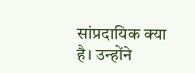सांप्रदायिक क्या है। उन्होंने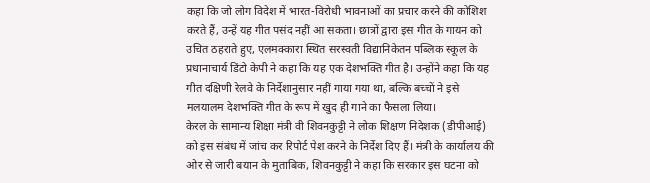कहा कि जो लोग विदेश में भारत-विरोधी भावनाओं का प्रचार करने की कोशिश करते हैं, उन्हें यह गीत पसंद नहीं आ सकता। छात्रों द्वारा इस गीत के गायन को उचित ठहराते हुए, एलमक्कारा स्थित सरस्वती विद्यानिकेतन पब्लिक स्कूल के प्रधानाचार्य डिंटो केपी ने कहा कि यह एक देशभक्ति गीत है। उन्होंने कहा कि यह गीत दक्षिणी रेलवे के निर्देशानुसार नहीं गाया गया था, बल्कि बच्चों ने इसे मलयालम देशभक्ति गीत के रूप में खुद ही गाने का फैसला लिया।
केरल के सामान्य शिक्षा मंत्री वी शिवनकुट्टी ने लोक शिक्षण निदेशक (डीपीआई) को इस संबंध में जांच कर रिपोर्ट पेश करने के निर्देश दिए हैं। मंत्री के कार्यालय की ओर से जारी बयान के मुताबिक, शिवनकुट्टी ने कहा कि सरकार इस घटना को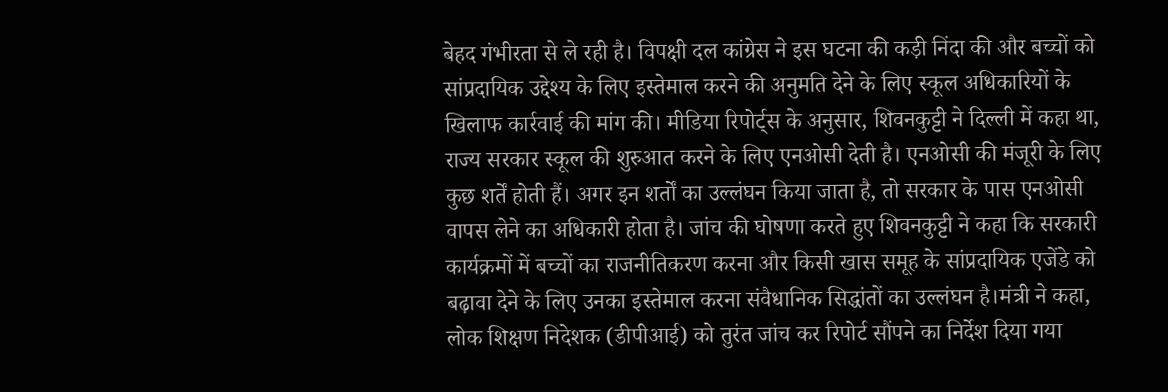बेहद गंभीरता से ले रही है। विपक्षी दल कांग्रेस ने इस घटना की कड़ी निंदा की और बच्चों को सांप्रदायिक उद्देश्य के लिए इस्तेमाल करने की अनुमति देने के लिए स्कूल अधिकारियों के खिलाफ कार्रवाई की मांग की। मीडिया रिपोर्ट्स के अनुसार, शिवनकुट्टी ने दिल्ली में कहा था, राज्य सरकार स्कूल की शुरुआत करने के लिए एनओसी देती है। एनओसी की मंजूरी के लिए कुछ शर्तें होती हैं। अगर इन शर्तों का उल्लंघन किया जाता है, तो सरकार के पास एनओसी वापस लेने का अधिकारी होता है। जांच की घोषणा करते हुए शिवनकुट्टी ने कहा कि सरकारी कार्यक्रमों में बच्चों का राजनीतिकरण करना और किसी खास समूह के सांप्रदायिक एजेंडे को बढ़ावा देने के लिए उनका इस्तेमाल करना संवैधानिक सिद्धांतों का उल्लंघन है।मंत्री ने कहा, लोक शिक्षण निदेशक (डीपीआई) को तुरंत जांच कर रिपोर्ट सौंपने का निर्देश दिया गया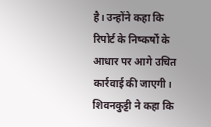है। उन्होंने कहा कि रिपोर्ट के निष्कर्षों के आधार पर आगे उचित कार्रवाई की जाएगी। शिवनकुट्टी ने कहा कि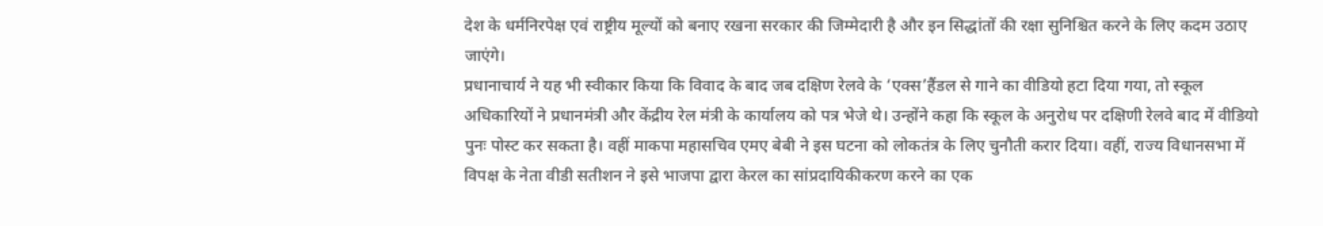देश के धर्मनिरपेक्ष एवं राष्ट्रीय मूल्यों को बनाए रखना सरकार की जिम्मेदारी है और इन सिद्धांतों की रक्षा सुनिश्चित करने के लिए कदम उठाए जाएंगे।
प्रधानाचार्य ने यह भी स्वीकार किया कि विवाद के बाद जब दक्षिण रेलवे के ‘एक्स’हैंडल से गाने का वीडियो हटा दिया गया, तो स्कूल अधिकारियों ने प्रधानमंत्री और केंद्रीय रेल मंत्री के कार्यालय को पत्र भेजे थे। उन्होंने कहा कि स्कूल के अनुरोध पर दक्षिणी रेलवे बाद में वीडियो पुनः पोस्ट कर सकता है। वहीं माकपा महासचिव एमए बेबी ने इस घटना को लोकतंत्र के लिए चुनौती करार दिया। वहीं, राज्य विधानसभा में विपक्ष के नेता वीडी सतीशन ने इसे भाजपा द्वारा केरल का सांप्रदायिकीकरण करने का एक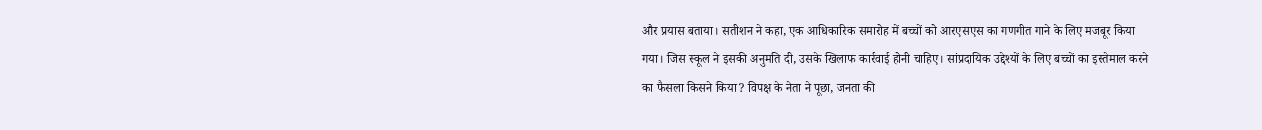और प्रयास बताया। सतीशन ने कहा, एक आधिकारिक समारोह में बच्चों को आरएसएस का गणगीत गाने के लिए मजबूर किया गया। जिस स्कूल ने इसकी अनुमति दी, उसके खिलाफ कार्रवाई होनी चाहिए। सांप्रदायिक उद्देश्यों के लिए बच्चों का इस्तेमाल करने का फैसला किसने किया? विपक्ष के नेता ने पूछा, जनता की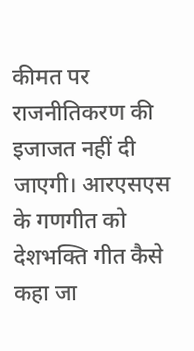कीमत पर राजनीतिकरण की इजाजत नहीं दी जाएगी। आरएसएस के गणगीत को देशभक्ति गीत कैसे कहा जा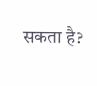सकता है?